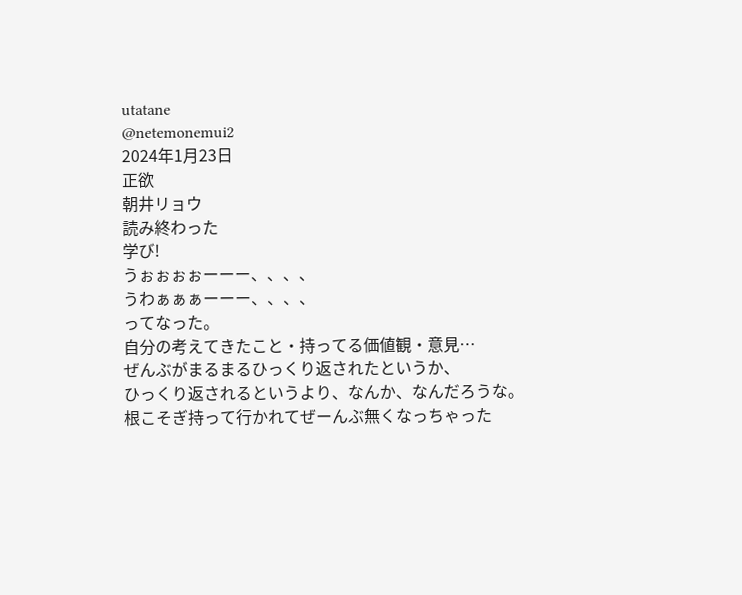utatane
@netemonemui2
2024年1月23日
正欲
朝井リョウ
読み終わった
学び!
うぉぉぉぉーーー、、、、
うわぁぁぁーーー、、、、
ってなった。
自分の考えてきたこと・持ってる価値観・意見…
ぜんぶがまるまるひっくり返されたというか、
ひっくり返されるというより、なんか、なんだろうな。
根こそぎ持って行かれてぜーんぶ無くなっちゃった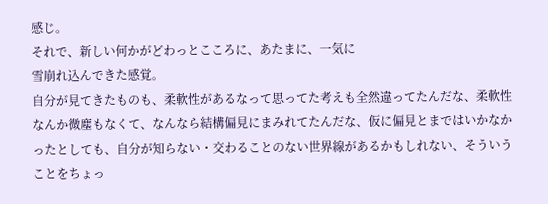感じ。
それで、新しい何かがどわっとこころに、あたまに、一気に
雪崩れ込んできた感覚。
自分が見てきたものも、柔軟性があるなって思ってた考えも全然違ってたんだな、柔軟性なんか微塵もなくて、なんなら結構偏見にまみれてたんだな、仮に偏見とまではいかなかったとしても、自分が知らない・交わることのない世界線があるかもしれない、そういうことをちょっ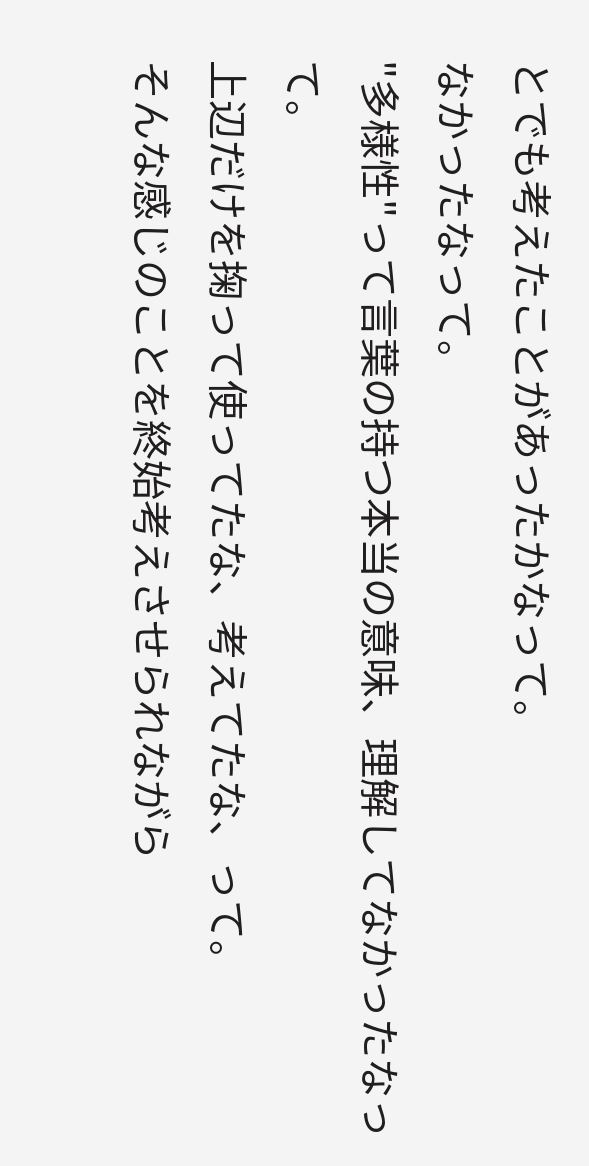とでも考えたことがあったかなって。
なかったなって。
"多様性"って言葉の持つ本当の意味、理解してなかったなって。
上辺だけを掬って使ってたな、考えてたな、って。
そんな感じのことを終始考えさせられながら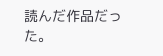読んだ作品だった。